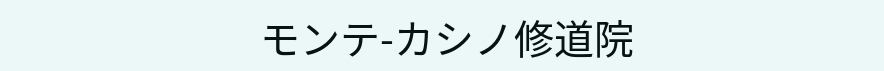モンテ-カシノ修道院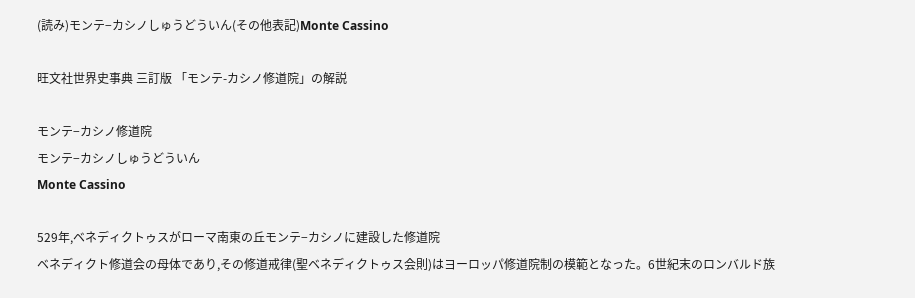(読み)モンテ−カシノしゅうどういん(その他表記)Monte Cassino

旺文社世界史事典 三訂版 「モンテ-カシノ修道院」の解説

モンテ−カシノ修道院
モンテ−カシノしゅうどういん
Monte Cassino

529年,ベネディクトゥスがローマ南東の丘モンテ−カシノに建設した修道院
ベネディクト修道会の母体であり,その修道戒律(聖ベネディクトゥス会則)はヨーロッパ修道院制の模範となった。6世紀末のロンバルド族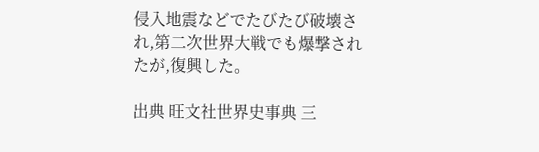侵入地震などでたびたび破壊され,第二次世界大戦でも爆撃されたが,復興した。

出典 旺文社世界史事典 三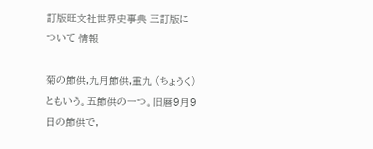訂版旺文社世界史事典 三訂版について 情報

菊の節供,九月節供,重九 (ちょうく) ともいう。五節供の一つ。旧暦9月9日の節供で,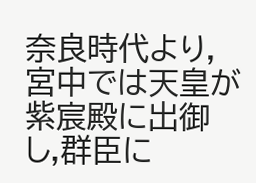奈良時代より,宮中では天皇が紫宸殿に出御し,群臣に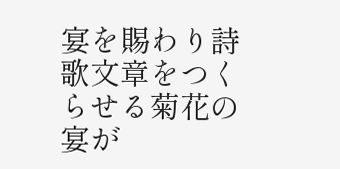宴を賜わり詩歌文章をつくらせる菊花の宴が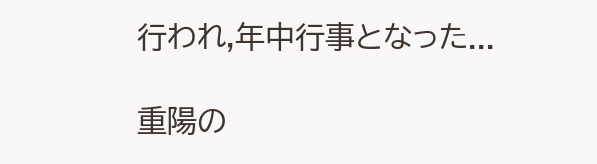行われ,年中行事となった...

重陽の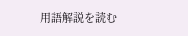用語解説を読む